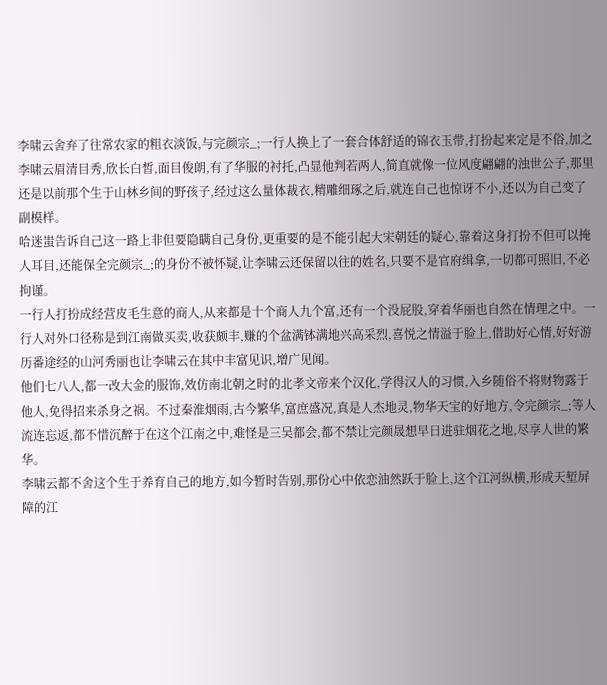李啸云舍弃了往常农家的粗衣淡饭,与完颜宗_;一行人换上了一套合体舒适的锦衣玉带,打扮起来定是不俗,加之李啸云眉清目秀,欣长白皙,面目俊朗,有了华服的衬托,凸显他判若两人,简直就像一位风度翩翩的浊世公子,那里还是以前那个生于山林乡间的野孩子,经过这么量体裁衣,精雕细琢之后,就连自己也惊讶不小,还以为自己变了副模样。
哈迷蚩告诉自己这一路上非但要隐瞒自己身份,更重要的是不能引起大宋朝廷的疑心,靠着这身打扮不但可以掩人耳目,还能保全完颜宗_;的身份不被怀疑,让李啸云还保留以往的姓名,只要不是官府缉拿,一切都可照旧,不必拘谨。
一行人打扮成经营皮毛生意的商人,从来都是十个商人九个富,还有一个没屁股,穿着华丽也自然在情理之中。一行人对外口径称是到江南做买卖,收获颇丰,赚的个盆满钵满地兴高采烈,喜悦之情溢于脸上,借助好心情,好好游历番途经的山河秀丽也让李啸云在其中丰富见识,增广见闻。
他们七八人,都一改大金的服饰,效仿南北朝之时的北孝文帝来个汉化,学得汉人的习惯,入乡随俗不将财物露于他人,免得招来杀身之祸。不过秦淮烟雨,古今繁华,富庶盛况,真是人杰地灵,物华天宝的好地方,令完颜宗_;等人流连忘返,都不惜沉醉于在这个江南之中,难怪是三吴都会,都不禁让完颜晟想早日进驻烟花之地,尽享人世的繁华。
李啸云都不舍这个生于养育自己的地方,如今暂时告别,那份心中依恋油然跃于脸上,这个江河纵横,形成天堑屏障的江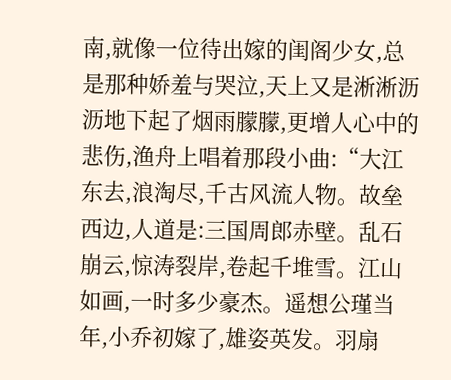南,就像一位待出嫁的闺阁少女,总是那种娇羞与哭泣,天上又是淅淅沥沥地下起了烟雨朦朦,更增人心中的悲伤,渔舟上唱着那段小曲:“大江东去,浪淘尽,千古风流人物。故垒西边,人道是:三国周郎赤壁。乱石崩云,惊涛裂岸,卷起千堆雪。江山如画,一时多少豪杰。遥想公瑾当年,小乔初嫁了,雄姿英发。羽扇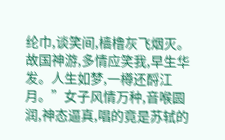纶巾,谈笑间,樯橹灰飞烟灭。故国神游,多情应笑我,早生华发。人生如梦,一樽还酹江月。”女子风情万种,音喉圆润,神态逼真,唱的竟是苏轼的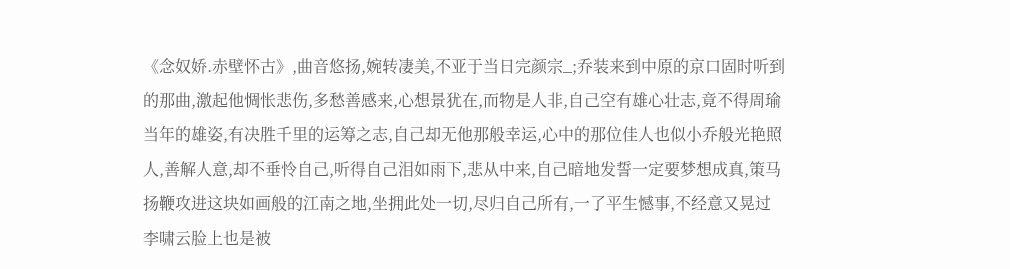《念奴娇.赤壁怀古》,曲音悠扬,婉转凄美,不亚于当日完颜宗_;乔装来到中原的京口固时听到的那曲,激起他惆怅悲伤,多愁善感来,心想景犹在,而物是人非,自己空有雄心壮志,竟不得周瑜当年的雄姿,有决胜千里的运筹之志,自己却无他那般幸运,心中的那位佳人也似小乔般光艳照人,善解人意,却不垂怜自己,听得自己泪如雨下,悲从中来,自己暗地发誓一定要梦想成真,策马扬鞭攻进这块如画般的江南之地,坐拥此处一切,尽归自己所有,一了平生憾事,不经意又晃过李啸云脸上也是被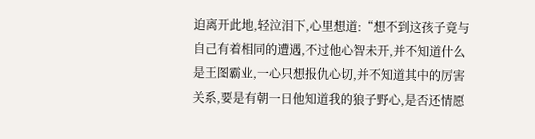迫离开此地,轻泣泪下,心里想道:“想不到这孩子竟与自己有着相同的遭遇,不过他心智未开,并不知道什么是王图霸业,一心只想报仇心切,并不知道其中的厉害关系,要是有朝一日他知道我的狼子野心,是否还情愿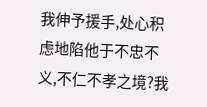我伸予援手,处心积虑地陷他于不忠不义,不仁不孝之境?我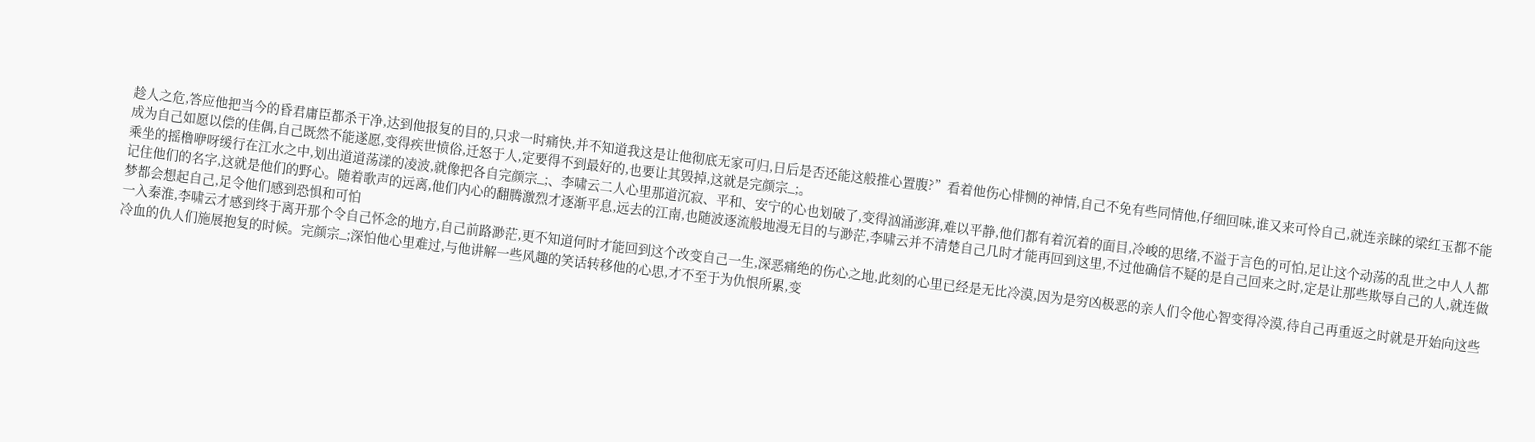趁人之危,答应他把当今的昏君庸臣都杀干净,达到他报复的目的,只求一时痛快,并不知道我这是让他彻底无家可归,日后是否还能这般推心置腹?”看着他伤心悱恻的神情,自己不免有些同情他,仔细回味,谁又来可怜自己,就连亲睐的梁红玉都不能成为自己如愿以偿的佳偶,自己既然不能遂愿,变得疾世愤俗,迁怒于人,定要得不到最好的,也要让其毁掉,这就是完颜宗_;。
乘坐的摇橹咿呀缓行在江水之中,划出道道荡漾的凌波,就像把各自完颜宗_;、李啸云二人心里那道沉寂、平和、安宁的心也划破了,变得汹涌澎湃,难以平静,他们都有着沉着的面目,冷峻的思绪,不溢于言色的可怕,足让这个动荡的乱世之中人人都记住他们的名字,这就是他们的野心。随着歌声的远离,他们内心的翻腾激烈才逐渐平息,远去的江南,也随波逐流般地漫无目的与渺茫,李啸云并不清楚自己几时才能再回到这里,不过他确信不疑的是自己回来之时,定是让那些欺辱自己的人,就连做梦都会想起自己,足令他们感到恐惧和可怕
一入秦淮,李啸云才感到终于离开那个令自己怀念的地方,自己前路渺茫,更不知道何时才能回到这个改变自己一生,深恶痛绝的伤心之地,此刻的心里已经是无比冷漠,因为是穷凶极恶的亲人们令他心智变得冷漠,待自己再重返之时就是开始向这些冷血的仇人们施展抱复的时候。完颜宗_;深怕他心里难过,与他讲解一些风趣的笑话转移他的心思,才不至于为仇恨所累,变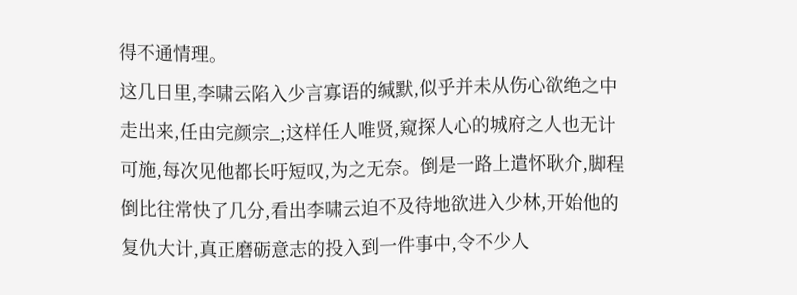得不通情理。
这几日里,李啸云陷入少言寡语的缄默,似乎并未从伤心欲绝之中走出来,任由完颜宗_;这样任人唯贤,窥探人心的城府之人也无计可施,每次见他都长吁短叹,为之无奈。倒是一路上遣怀耿介,脚程倒比往常快了几分,看出李啸云迫不及待地欲进入少林,开始他的复仇大计,真正磨砺意志的投入到一件事中,令不少人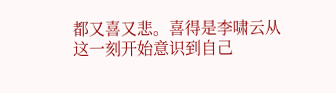都又喜又悲。喜得是李啸云从这一刻开始意识到自己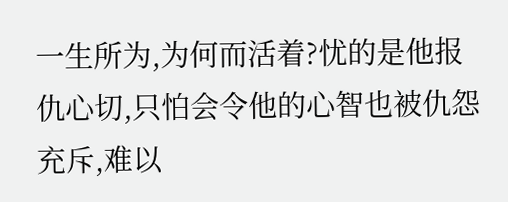一生所为,为何而活着?忧的是他报仇心切,只怕会令他的心智也被仇怨充斥,难以